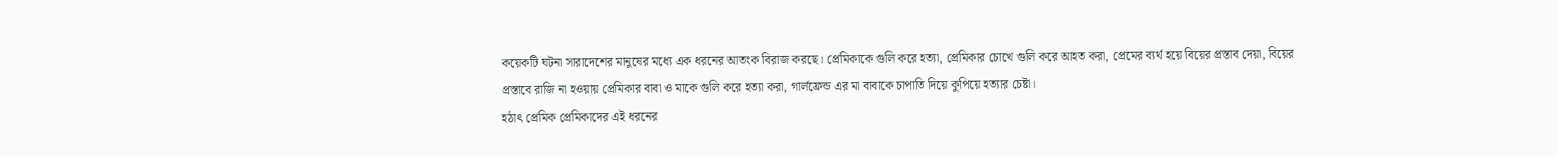কয়েকটি ঘটনা সারাদেশের মানুষের মধ্যে এক ধরনের আতংক বিরাজ করছে। প্রেমিকাকে গুলি করে হত্যা, প্রেমিকার চোখে গুলি করে আহত করা, প্রেমের ব্যর্থ হয়ে বিয়ের প্রস্তাব দেয়া, বিয়ের প্রস্তাবে রাজি না হওয়ায় প্রেমিকার বাবা ও মাকে গুলি করে হত্যা করা, গার্লফ্রেন্ড এর মা বাবাকে চাপাতি দিয়ে কুপিয়ে হত্যার চেষ্টা।
হঠাৎ প্রেমিক প্রেমিকাদের এই ধরনের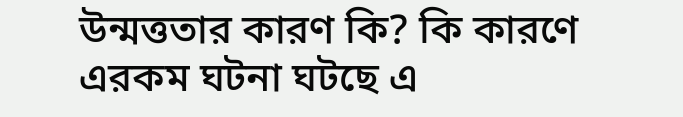উন্মত্ততার কারণ কি? কি কারণে এরকম ঘটনা ঘটছে এ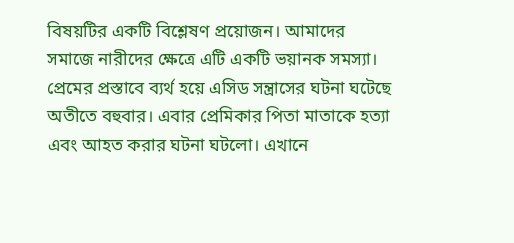বিষয়টির একটি বিশ্লেষণ প্রয়োজন। আমাদের সমাজে নারীদের ক্ষেত্রে এটি একটি ভয়ানক সমস্যা। প্রেমের প্রস্তাবে ব্যর্থ হয়ে এসিড সন্ত্রাসের ঘটনা ঘটেছে অতীতে বহুবার। এবার প্রেমিকার পিতা মাতাকে হত্যা এবং আহত করার ঘটনা ঘটলো। এখানে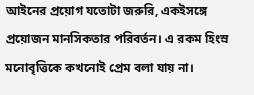আইনের প্রয়োগ যতোটা জরুরি, একইসঙ্গে প্রয়োজন মানসিকতার পরিবর্তন। এ রকম হিংস্র মনোবৃত্তিকে কখনোই প্রেম বলা যায় না।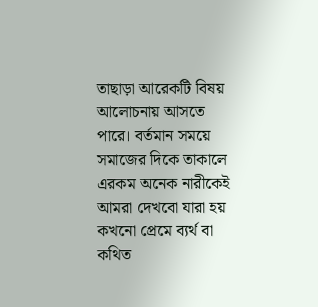তাছাড়া আরেকটি বিষয় আলোচনায় আসতে পারে। বর্তমান সময়ে সমাজের দিকে তাকালে এরকম অনেক নারীকেই আমরা দেখবো যারা হয় কখনো প্রেমে ব্যর্থ বা কথিত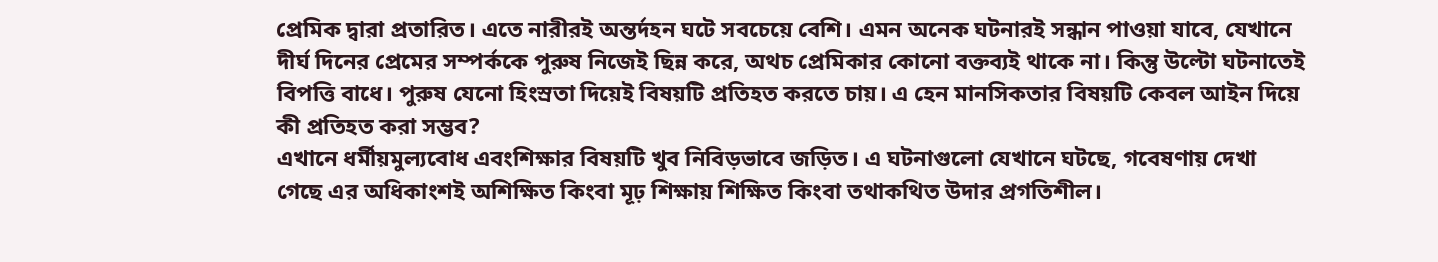প্রেমিক দ্বারা প্রতারিত। এতে নারীরই অন্তর্দহন ঘটে সবচেয়ে বেশি। এমন অনেক ঘটনারই সন্ধান পাওয়া যাবে, যেখানে দীর্ঘ দিনের প্রেমের সম্পর্ককে পুরুষ নিজেই ছিন্ন করে, অথচ প্রেমিকার কোনো বক্তব্যই থাকে না। কিন্তু উল্টো ঘটনাতেই বিপত্তি বাধে। পুরুষ যেনো হিংস্রতা দিয়েই বিষয়টি প্রতিহত করতে চায়। এ হেন মানসিকতার বিষয়টি কেবল আইন দিয়ে কী প্রতিহত করা সম্ভব?
এখানে ধর্মীয়মুল্যবোধ এবংশিক্ষার বিষয়টি খুব নিবিড়ভাবে জড়িত। এ ঘটনাগুলো যেখানে ঘটছে, গবেষণায় দেখা গেছে এর অধিকাংশই অশিক্ষিত কিংবা মূঢ় শিক্ষায় শিক্ষিত কিংবা তথাকথিত উদার প্রগতিশীল।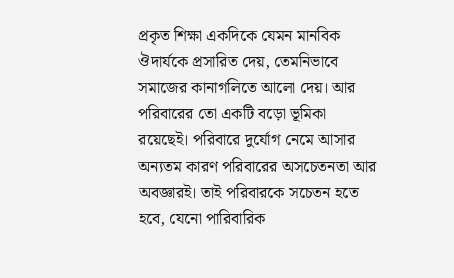প্রকৃত শিক্ষা একদিকে যেমন মানবিক ঔদার্যকে প্রসারিত দেয়, তেমনিভাবে সমাজের কানাগলিতে আলো দেয়। আর পরিবারের তো একটি বড়ো ভূমিকা রয়েছেই। পরিবারে দুর্যোগ নেমে আসার অন্যতম কারণ পরিবারের অসচেতনতা আর অবজ্ঞারই। তাই পরিবারকে সচেতন হতে হবে, যেনো পারিবারিক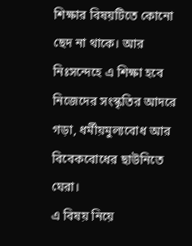শিক্ষার বিষয়টিতে কোনো ছেদ না থাকে। আর নিঃসন্দেহে এ শিক্ষা হবে নিজেদের সংস্কৃতির আদরে গড়া, ধর্মীয়মুল্যবোধ আর বিবেকবোধের ছাউনিতে ঘেরা।
এ বিষয় নিয়ে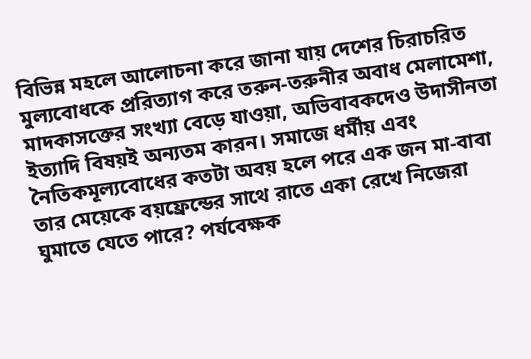বিভিন্ন মহলে আলোচনা করে জানা যায় দেশের চিরাচরিত মুল্যবোধকে প্ররিত্যাগ করে তরুন-তরুনীর অবাধ মেলামেশা, মাদকাসক্তের সংখ্যা বেড়ে যাওয়া, অভিবাবকদেও উদাসীনতা ইত্যাদি বিষয়ই অন্যতম কারন। সমাজে ধর্মীয় এবং নৈতিকমূল্যবোধের কতটা অবয় হলে পরে এক জন মা-বাবা তার মেয়েকে বয়ফ্রেন্ডের সাথে রাতে একা রেখে নিজেরা ঘুমাতে যেতে পারে? পর্যবেক্ষক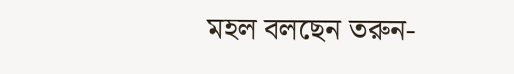মহল বলছেন তরুন-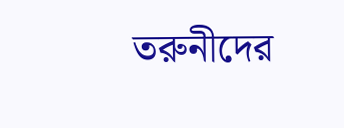তরুনীদের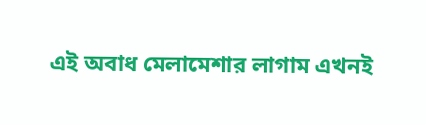এই অবাধ মেলামেশার লাগাম এখনই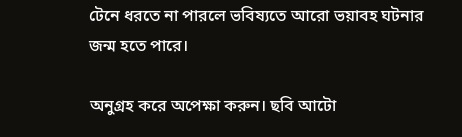টেনে ধরতে না পারলে ভবিষ্যতে আরো ভয়াবহ ঘটনার জন্ম হতে পারে।

অনুগ্রহ করে অপেক্ষা করুন। ছবি আটো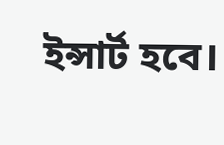ইন্সার্ট হবে।